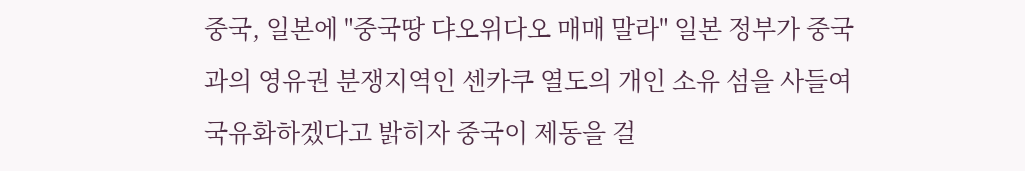중국, 일본에 "중국땅 댜오위다오 매매 말라" 일본 정부가 중국과의 영유권 분쟁지역인 센카쿠 열도의 개인 소유 섬을 사들여 국유화하겠다고 밝히자 중국이 제동을 걸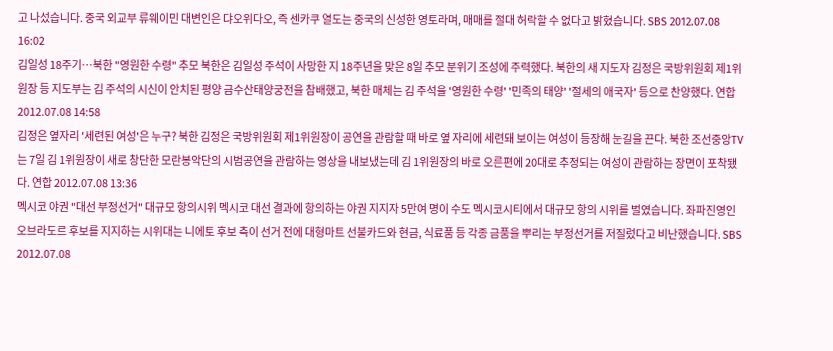고 나섰습니다. 중국 외교부 류웨이민 대변인은 댜오위다오, 즉 센카쿠 열도는 중국의 신성한 영토라며, 매매를 절대 허락할 수 없다고 밝혔습니다. SBS 2012.07.08 16:02
김일성 18주기…북한 "영원한 수령" 추모 북한은 김일성 주석이 사망한 지 18주년을 맞은 8일 추모 분위기 조성에 주력했다. 북한의 새 지도자 김정은 국방위원회 제1위원장 등 지도부는 김 주석의 시신이 안치된 평양 금수산태양궁전을 참배했고, 북한 매체는 김 주석을 '영원한 수령' '민족의 태양' '절세의 애국자' 등으로 찬양했다. 연합 2012.07.08 14:58
김정은 옆자리 '세련된 여성'은 누구? 북한 김정은 국방위원회 제1위원장이 공연을 관람할 때 바로 옆 자리에 세련돼 보이는 여성이 등장해 눈길을 끈다. 북한 조선중앙TV는 7일 김 1위원장이 새로 창단한 모란봉악단의 시범공연을 관람하는 영상을 내보냈는데 김 1위원장의 바로 오른편에 20대로 추정되는 여성이 관람하는 장면이 포착됐다. 연합 2012.07.08 13:36
멕시코 야권 "대선 부정선거" 대규모 항의시위 멕시코 대선 결과에 항의하는 야권 지지자 5만여 명이 수도 멕시코시티에서 대규모 항의 시위를 벌였습니다. 좌파진영인 오브라도르 후보를 지지하는 시위대는 니에토 후보 측이 선거 전에 대형마트 선불카드와 현금, 식료품 등 각종 금품을 뿌리는 부정선거를 저질렀다고 비난했습니다. SBS 2012.07.08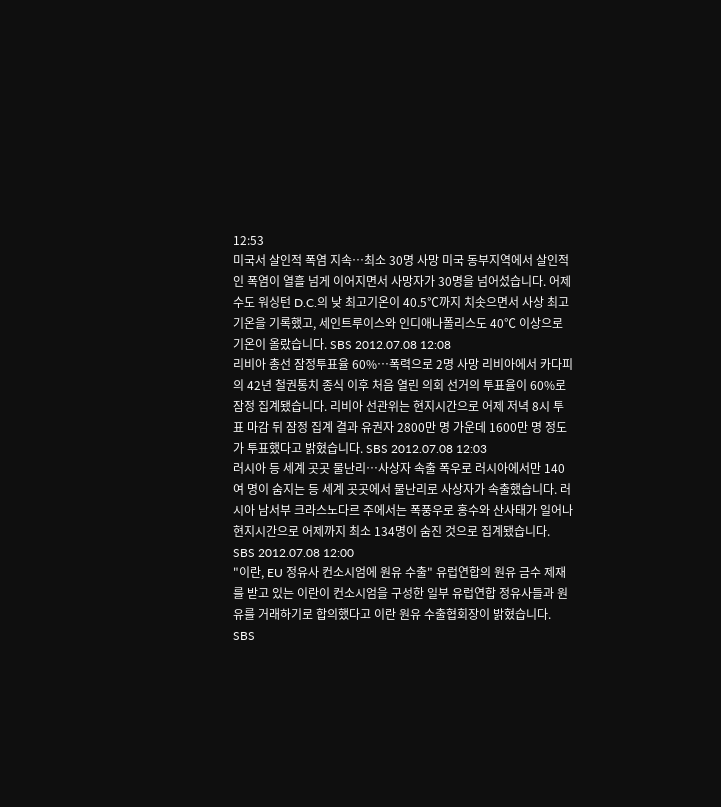12:53
미국서 살인적 폭염 지속…최소 30명 사망 미국 동부지역에서 살인적인 폭염이 열흘 넘게 이어지면서 사망자가 30명을 넘어섰습니다. 어제 수도 워싱턴 D.C.의 낮 최고기온이 40.5℃까지 치솟으면서 사상 최고기온을 기록했고, 세인트루이스와 인디애나폴리스도 40℃ 이상으로 기온이 올랐습니다. SBS 2012.07.08 12:08
리비아 총선 잠정투표율 60%…폭력으로 2명 사망 리비아에서 카다피의 42년 철권통치 종식 이후 처음 열린 의회 선거의 투표율이 60%로 잠정 집계됐습니다. 리비아 선관위는 현지시간으로 어제 저녁 8시 투표 마감 뒤 잠정 집계 결과 유권자 2800만 명 가운데 1600만 명 정도가 투표했다고 밝혔습니다. SBS 2012.07.08 12:03
러시아 등 세계 곳곳 물난리…사상자 속출 폭우로 러시아에서만 140여 명이 숨지는 등 세계 곳곳에서 물난리로 사상자가 속출했습니다. 러시아 남서부 크라스노다르 주에서는 폭풍우로 홍수와 산사태가 일어나 현지시간으로 어제까지 최소 134명이 숨진 것으로 집계됐습니다. SBS 2012.07.08 12:00
"이란, EU 정유사 컨소시엄에 원유 수출" 유럽연합의 원유 금수 제재를 받고 있는 이란이 컨소시엄을 구성한 일부 유럽연합 정유사들과 원유를 거래하기로 합의했다고 이란 원유 수출협회장이 밝혔습니다. SBS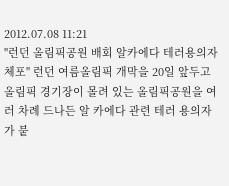2012.07.08 11:21
"런던 올림픽공원 배회 알카에다 테러용의자 체포" 런던 여름올림픽 개막을 20일 앞두고 올림픽 경기장이 몰려 있는 올림픽공원을 여러 차례 드나든 알 카에다 관련 테러 용의자가 붙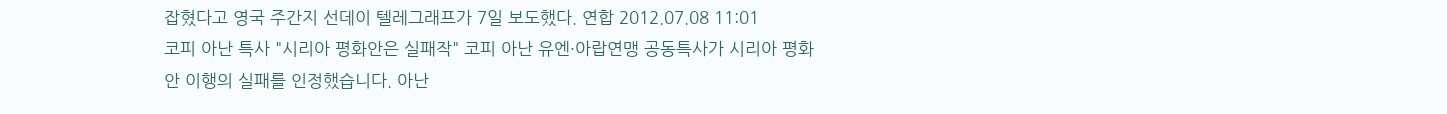잡혔다고 영국 주간지 선데이 텔레그래프가 7일 보도했다. 연합 2012.07.08 11:01
코피 아난 특사 "시리아 평화안은 실패작" 코피 아난 유엔·아랍연맹 공동특사가 시리아 평화안 이행의 실패를 인정했습니다. 아난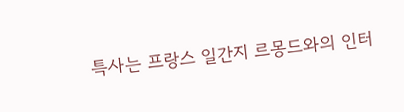특사는 프랑스 일간지 르몽드와의 인터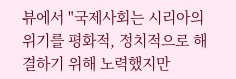뷰에서 "국제사회는 시리아의 위기를 평화적, 정치적으로 해결하기 위해 노력했지만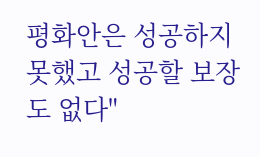평화안은 성공하지 못했고 성공할 보장도 없다"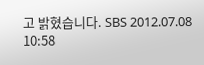고 밝혔습니다. SBS 2012.07.08 10:58